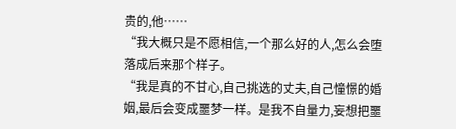贵的,他……
“我大概只是不愿相信,一个那么好的人,怎么会堕落成后来那个样子。
“我是真的不甘心,自己挑选的丈夫,自己憧憬的婚姻,最后会变成噩梦一样。是我不自量力,妄想把噩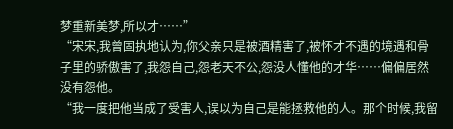梦重新美梦,所以才……”
“宋宋,我曾固执地认为,你父亲只是被酒精害了,被怀才不遇的境遇和骨子里的骄傲害了,我怨自己,怨老天不公,怨没人懂他的才华……偏偏居然没有怨他。
“我一度把他当成了受害人,误以为自己是能拯救他的人。那个时候,我留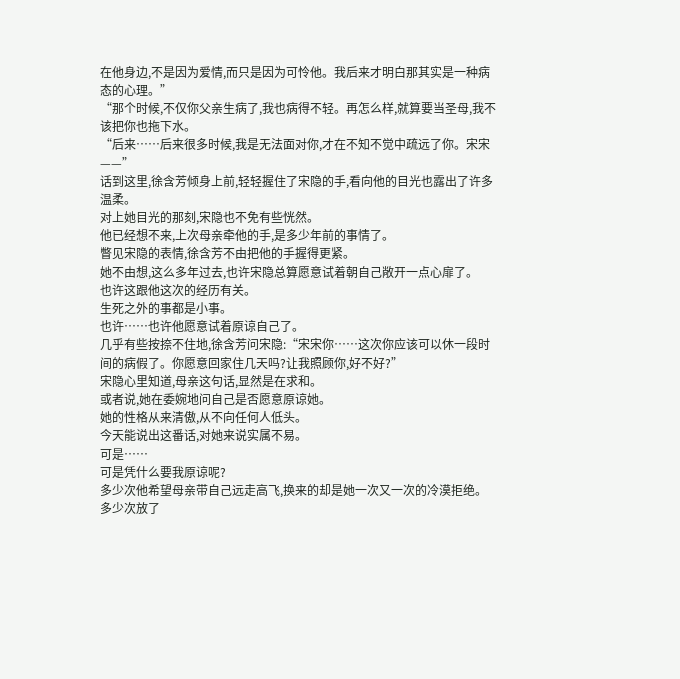在他身边,不是因为爱情,而只是因为可怜他。我后来才明白那其实是一种病态的心理。”
“那个时候,不仅你父亲生病了,我也病得不轻。再怎么样,就算要当圣母,我不该把你也拖下水。
“后来……后来很多时候,我是无法面对你,才在不知不觉中疏远了你。宋宋——”
话到这里,徐含芳倾身上前,轻轻握住了宋隐的手,看向他的目光也露出了许多温柔。
对上她目光的那刻,宋隐也不免有些恍然。
他已经想不来,上次母亲牵他的手,是多少年前的事情了。
瞥见宋隐的表情,徐含芳不由把他的手握得更紧。
她不由想,这么多年过去,也许宋隐总算愿意试着朝自己敞开一点心扉了。
也许这跟他这次的经历有关。
生死之外的事都是小事。
也许……也许他愿意试着原谅自己了。
几乎有些按捺不住地,徐含芳问宋隐:“宋宋你……这次你应该可以休一段时间的病假了。你愿意回家住几天吗?让我照顾你,好不好?”
宋隐心里知道,母亲这句话,显然是在求和。
或者说,她在委婉地问自己是否愿意原谅她。
她的性格从来清傲,从不向任何人低头。
今天能说出这番话,对她来说实属不易。
可是……
可是凭什么要我原谅呢?
多少次他希望母亲带自己远走高飞,换来的却是她一次又一次的冷漠拒绝。
多少次放了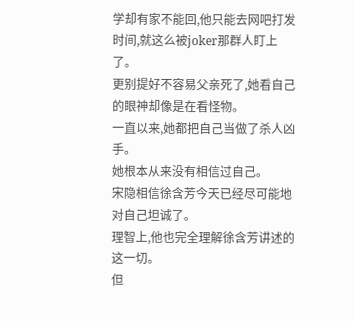学却有家不能回,他只能去网吧打发时间,就这么被joker那群人盯上了。
更别提好不容易父亲死了,她看自己的眼神却像是在看怪物。
一直以来,她都把自己当做了杀人凶手。
她根本从来没有相信过自己。
宋隐相信徐含芳今天已经尽可能地对自己坦诚了。
理智上,他也完全理解徐含芳讲述的这一切。
但